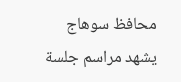محافظ سوهاج يشهد مراسم جلسة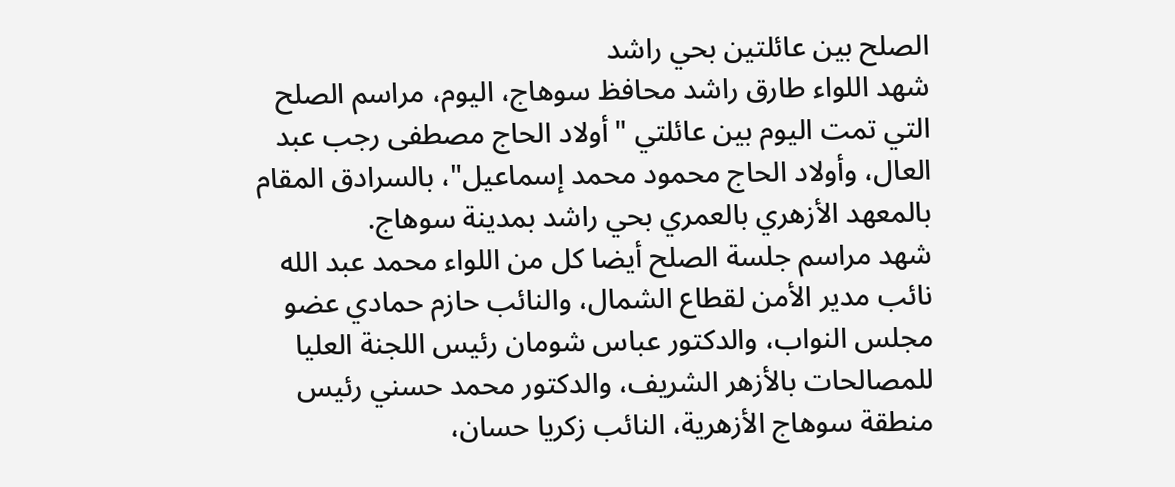الصلح بين عائلتين بحي راشد
شهد اللواء طارق راشد محافظ سوهاج، اليوم، مراسم الصلح التي تمت اليوم بين عائلتي "أولاد الحاج مصطفى رجب عبد العال، وأولاد الحاج محمود محمد إسماعيل"، بالسرادق المقام بالمعهد الأزهري بالعمري بحي راشد بمدينة سوهاج.
شهد مراسم جلسة الصلح أيضا كل من اللواء محمد عبد الله نائب مدير الأمن لقطاع الشمال، والنائب حازم حمادي عضو مجلس النواب، والدكتور عباس شومان رئيس اللجنة العليا للمصالحات بالأزهر الشريف، والدكتور محمد حسني رئيس منطقة سوهاج الأزهرية، النائب زكريا حسان،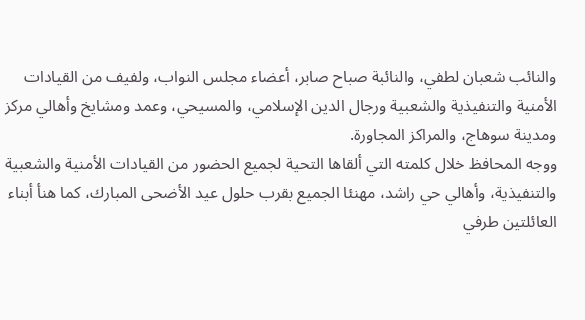والنائب شعبان لطفي، والنائبة صباح صابر، أعضاء مجلس النواب، ولفيف من القيادات الأمنية والتنفيذية والشعبية ورجال الدين الإسلامي، والمسيحي، وعمد ومشايخ وأهالي مركز ومدينة سوهاج، والمراكز المجاورة.
ووجه المحافظ خلال كلمته التي ألقاها التحية لجميع الحضور من القيادات الأمنية والشعبية والتنفيذية، وأهالي حي راشد، مهنئا الجميع بقرب حلول عيد الأضحى المبارك، كما هنأ أبناء العائلتين طرفي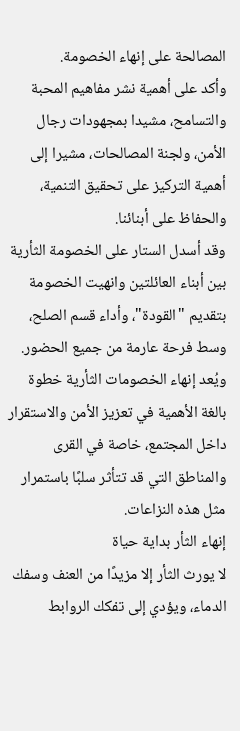المصالحة على إنهاء الخصومة.
وأكد على أهمية نشر مفاهيم المحبة والتسامح، مشيدا بمجهودات رجال الأمن، ولجنة المصالحات، مشيرا إلى أهمية التركيز على تحقيق التنمية، والحفاظ على أبنائنا.
وقد أسدل الستار على الخصومة الثأرية بين أبناء العائلتين وانهيت الخصومة بتقديم "القودة"، وأداء قسم الصلح، وسط فرحة عارمة من جميع الحضور.
ويُعد إنهاء الخصومات الثأرية خطوة بالغة الأهمية في تعزيز الأمن والاستقرار داخل المجتمع، خاصة في القرى والمناطق التي قد تتأثر سلبًا باستمرار مثل هذه النزاعات.
إنهاء الثأر بداية حياة
لا يورث الثأر إلا مزيدًا من العنف وسفك الدماء، ويؤدي إلى تفكك الروابط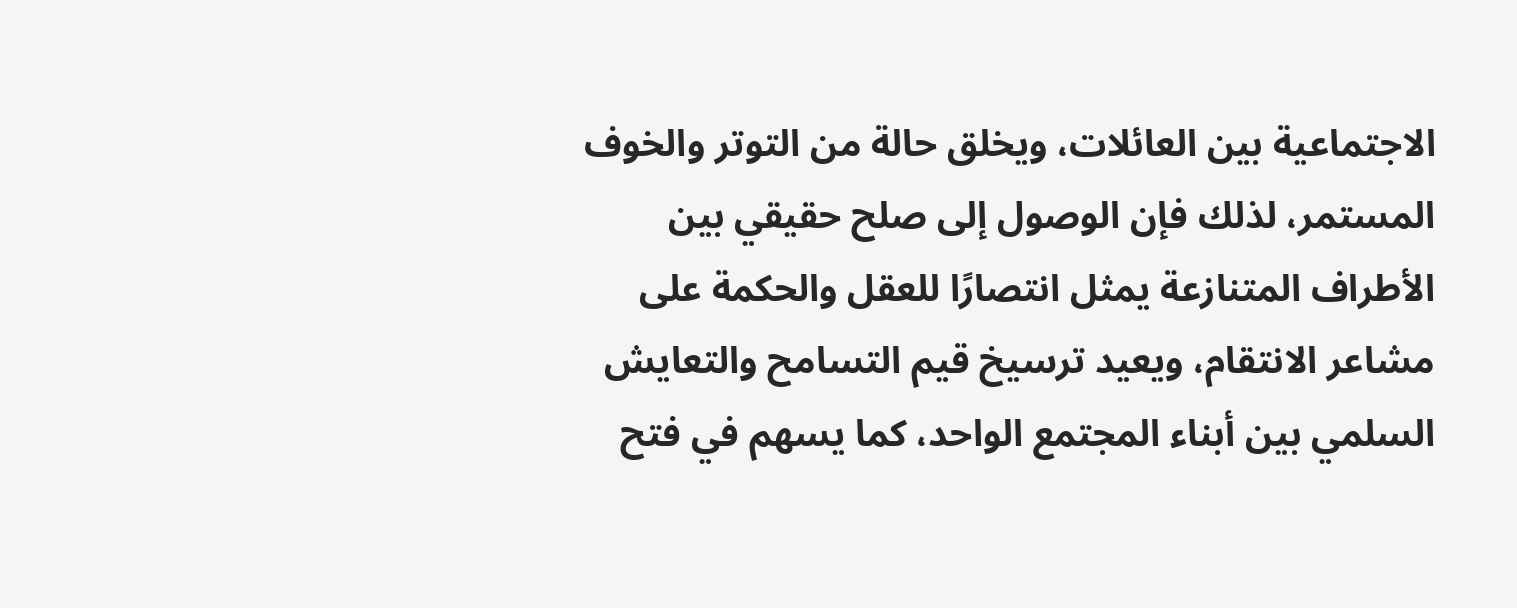الاجتماعية بين العائلات، ويخلق حالة من التوتر والخوف المستمر، لذلك فإن الوصول إلى صلح حقيقي بين الأطراف المتنازعة يمثل انتصارًا للعقل والحكمة على مشاعر الانتقام، ويعيد ترسيخ قيم التسامح والتعايش السلمي بين أبناء المجتمع الواحد، كما يسهم في فتح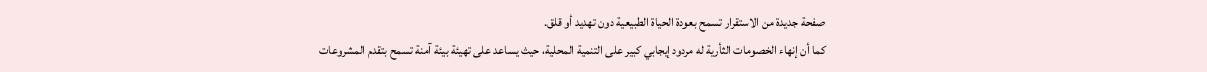صفحة جديدة من الاستقرار تسمح بعودة الحياة الطبيعية دون تهديد أو قلق.
كما أن إنهاء الخصومات الثأرية له مردود إيجابي كبير على التنمية المحلية، حيث يساعد على تهيئة بيئة آمنة تسمح بتقدم المشروعات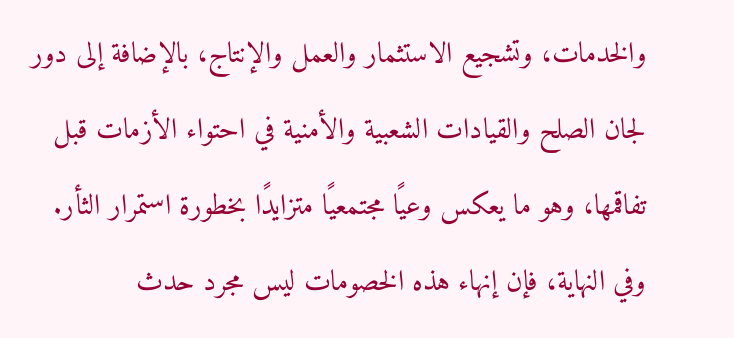والخدمات، وتشجيع الاستثمار والعمل والإنتاج، بالإضافة إلى دور لجان الصلح والقيادات الشعبية والأمنية في احتواء الأزمات قبل تفاقمها، وهو ما يعكس وعيًا مجتمعيًا متزايدًا بخطورة استمرار الثأر.
وفي النهاية، فإن إنهاء هذه الخصومات ليس مجرد حدث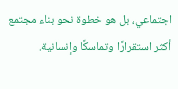اجتماعي، بل هو خطوة نحو بناء مجتمع أكثر استقرارًا وتماسكًا وإنسانية.